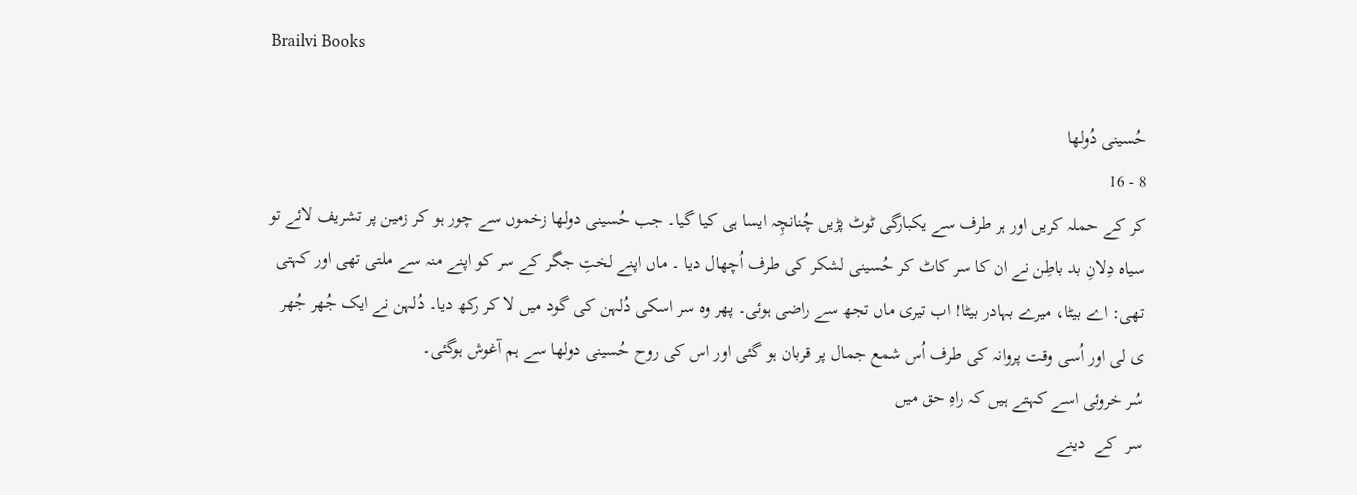Brailvi Books

حُسینی دُولھا
8 - 16
کر کے حملہ کریں اور ہر طرف سے یکبارگی ٹوٹ پڑیں چُنانچِہ ایسا ہی کیا گیا۔ جب حُسینی دولھا زخموں سے چور ہو کر زمین پر تشریف لائے تو سیاہ دِلانِ بد باطِن نے ان کا سر کاٹ کر حُسینی لشکر کی طرف اُچھال دیا ۔ ماں اپنے لختِ جگر کے سر کو اپنے منہ سے ملتی تھی اور کہتی تھی: اے بیٹا، میرے بہادر بیٹا! اب تیری ماں تجھ سے راضی ہوئی۔ پھر وہ سر اسکی دُلہن کی گود میں لا کر رکھ دیا۔ دُلہن نے ایک جُھر جُھر ی لی اور اُسی وقت پروانہ کی طرف اُس شمع جمال پر قربان ہو گئی اور اس کی روح حُسینی دولھا سے ہم آغوش ہوگئی۔
سُر خروئی اسے کہتے ہیں کہ راہِ حق میں
سر  کے  دینے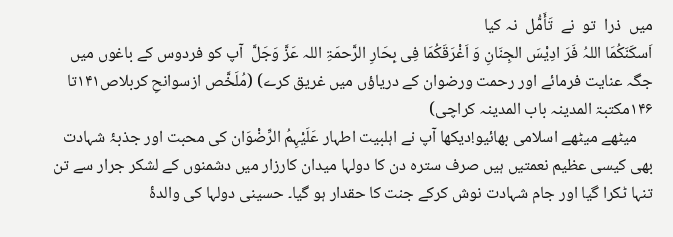میں  ذرا  تو  نے  تَأَمُّل  نہ کیا
اَسکَنَکُمَا اللہُ فَرَ ادِیْسَ الجِنَانِ وَ اَغْرَقَکُمَا فِی بِحَارِ الرَّحمَۃِ اللہ عَزَّ وَجَلَّ  آپ کو فردوس کے باغوں میں جگہ عنایت فرمائے اور رحمت ورضوان کے دریاؤں میں غریق کرے) (مُلَخَّص ازسوانحِ کربلاص۱۴۱تا ۱۴۶مکتبۃ المدینہ باب المدینہ کراچی)
    میٹھے میٹھے اسلامی بھائیو!دیکھا آپ نے اہلبیت اطہار عَلَیْہِمُ الرِّضْوَان کی محبت اور جذبۂ شہادت بھی کیسی عظیم نعمتیں ہیں صرف سترہ دن کا دولہا میدان کارزار میں دشمنوں کے لشکر جرار سے تن تنہا ٹکرا گیا اور جام شہادت نوش کرکے جنت کا حقدار ہو گیا۔ حسینی دولہا کی والدۂ